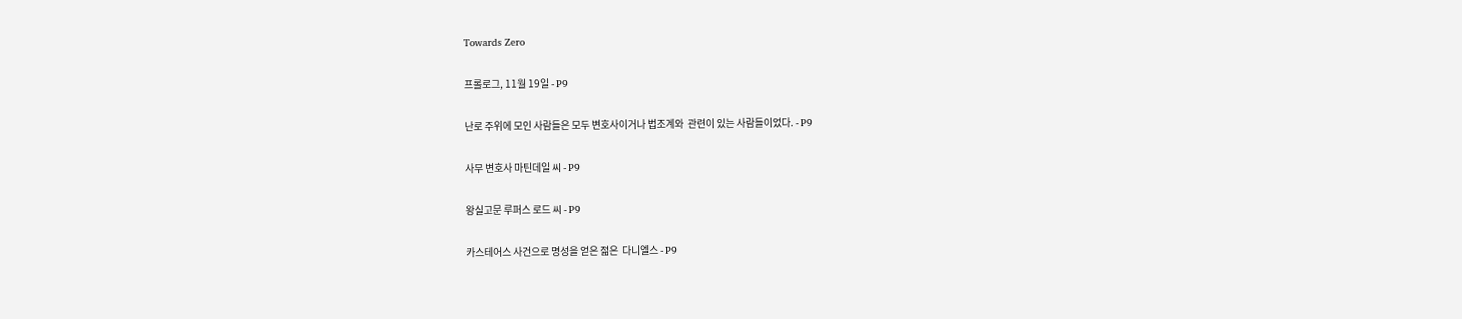Towards Zero

프롤로그, 11월 19일 - P9

난로 주위에 모인 사람들은 모두 변호사이거나 법조계와  관련이 있는 사람들이었다. - P9

사무 변호사 마틴데일 씨 - P9

왕실고문 루퍼스 로드 씨 - P9

카스테어스 사건으로 명성을 얻은 젊은  다니엘스 - P9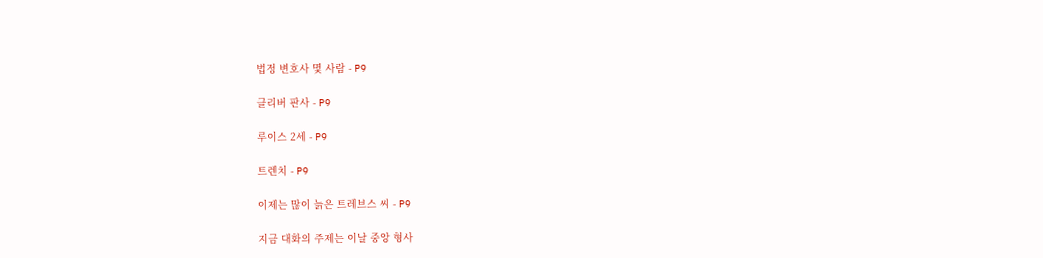법정 변호사 몇 사람 - P9

클리버 판사 - P9

루이스 2세 - P9

트렌치 - P9

이제는 많이 늙은 트레브스 씨 - P9

지금 대화의 주제는 이날 중앙 형사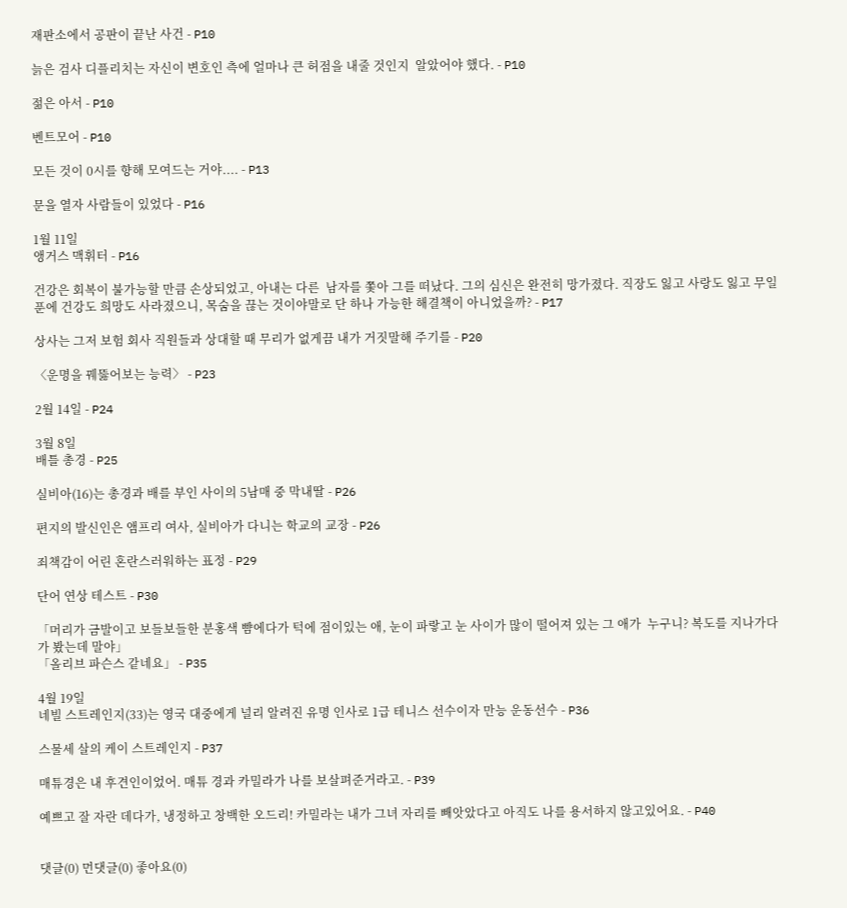재판소에서 공판이 끝난 사건 - P10

늙은 검사 디플리치는 자신이 변호인 측에 얼마나 큰 허점을 내줄 것인지  알았어야 했다. - P10

젊은 아서 - P10

벤트모어 - P10

모든 것이 0시를 향해 모여드는 거야.... - P13

문을 열자 사람들이 있었다 - P16

1월 11일
앵거스 맥휘터 - P16

건강은 회복이 불가능할 만큼 손상되었고, 아내는 다른  남자를 쫓아 그를 떠났다. 그의 심신은 완전히 망가졌다. 직장도 잃고 사랑도 잃고 무일푼에 건강도 희망도 사라졌으니, 목숨을 끊는 것이야말로 단 하나 가능한 해결책이 아니었을까? - P17

상사는 그저 보험 회사 직원들과 상대할 때 무리가 없게끔 내가 거짓말해 주기를 - P20

〈운명을 꿰뚫어보는 능력〉 - P23

2월 14일 - P24

3월 8일
배틀 총경 - P25

실비아(16)는 총경과 배를 부인 사이의 5남매 중 막내딸 - P26

편지의 발신인은 앰프리 여사, 실비아가 다니는 학교의 교장 - P26

죄책감이 어린 혼란스러워하는 표정 - P29

단어 연상 테스트 - P30

「머리가 금발이고 보들보들한 분홍색 뺨에다가 턱에 점이있는 애, 눈이 파랗고 눈 사이가 많이 떨어져 있는 그 애가  누구니? 복도를 지나가다가 봤는데 말야」
「올리브 파슨스 같네요」 - P35

4월 19일
네빌 스트레인지(33)는 영국 대중에게 널리 알려진 유명 인사로 1급 테니스 선수이자 만능 운동선수 - P36

스물세 살의 케이 스트레인지 - P37

매튜경은 내 후견인이었어. 매튜 경과 카밀라가 나를 보살펴준거라고. - P39

예쁘고 잘 자란 데다가, 냉정하고 창백한 오드리! 카밀라는 내가 그녀 자리를 빼앗았다고 아직도 나를 용서하지 않고있어요. - P40


댓글(0) 먼댓글(0) 좋아요(0)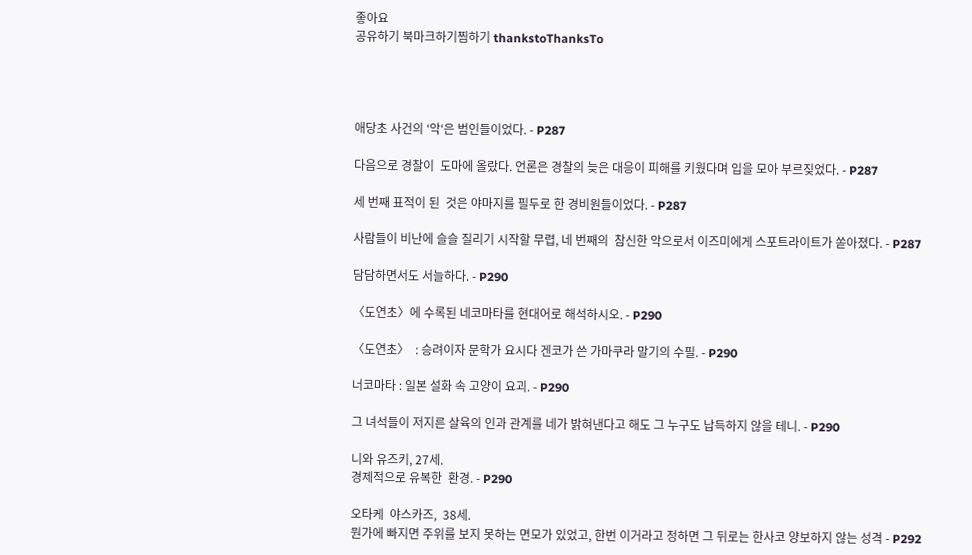좋아요
공유하기 북마크하기찜하기 thankstoThanksTo




애당초 사건의 ‘악‘은 범인들이었다. - P287

다음으로 경찰이  도마에 올랐다. 언론은 경찰의 늦은 대응이 피해를 키웠다며 입을 모아 부르짖었다. - P287

세 번째 표적이 된  것은 야마지를 필두로 한 경비원들이었다. - P287

사람들이 비난에 슬슬 질리기 시작할 무렵, 네 번째의  참신한 악으로서 이즈미에게 스포트라이트가 쏟아졌다. - P287

담담하면서도 서늘하다. - P290

〈도연초〉에 수록된 네코마타를 현대어로 해석하시오. - P290

〈도연초〉  : 승려이자 문학가 요시다 겐코가 쓴 가마쿠라 말기의 수필. - P290

너코마타 : 일본 설화 속 고양이 요괴. - P290

그 녀석들이 저지른 살육의 인과 관계를 네가 밝혀낸다고 해도 그 누구도 납득하지 않을 테니. - P290

니와 유즈키, 27세.
경제적으로 유복한  환경. - P290

오타케  야스카즈,  38세.
뭔가에 빠지면 주위를 보지 못하는 면모가 있었고, 한번 이거라고 정하면 그 뒤로는 한사코 양보하지 않는 성격 - P292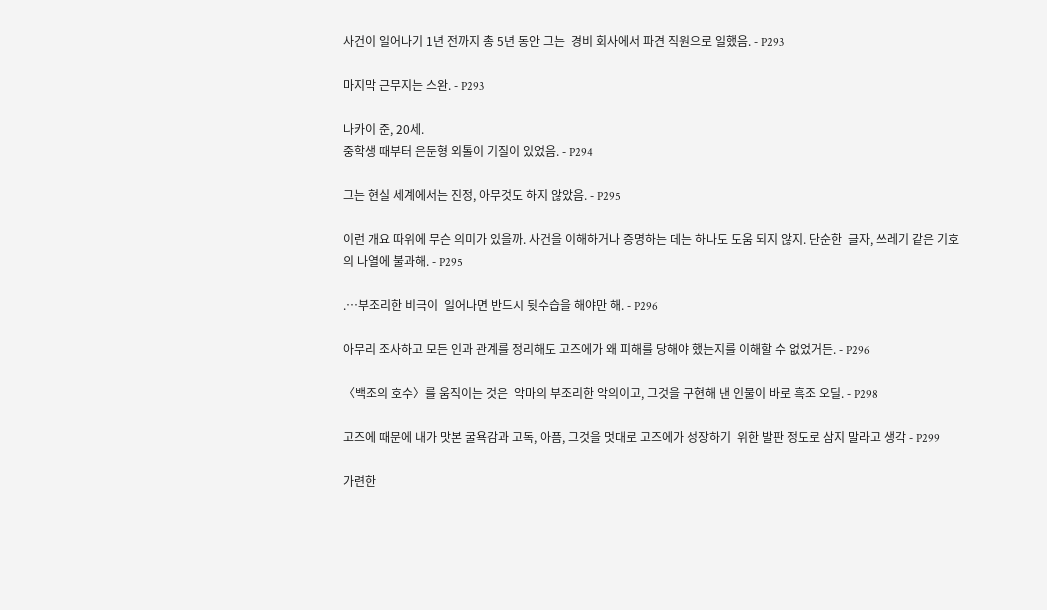사건이 일어나기 1년 전까지 총 5년 동안 그는  경비 회사에서 파견 직원으로 일했음. - P293

마지막 근무지는 스완. - P293

나카이 준, 20세.
중학생 때부터 은둔형 외톨이 기질이 있었음. - P294

그는 현실 세계에서는 진정, 아무것도 하지 않았음. - P295

이런 개요 따위에 무슨 의미가 있을까. 사건을 이해하거나 증명하는 데는 하나도 도움 되지 않지. 단순한  글자, 쓰레기 같은 기호의 나열에 불과해. - P295

.…부조리한 비극이  일어나면 반드시 뒷수습을 해야만 해. - P296

아무리 조사하고 모든 인과 관계를 정리해도 고즈에가 왜 피해를 당해야 했는지를 이해할 수 없었거든. - P296

〈백조의 호수〉를 움직이는 것은  악마의 부조리한 악의이고, 그것을 구현해 낸 인물이 바로 흑조 오딜. - P298

고즈에 때문에 내가 맛본 굴욕감과 고독, 아픔, 그것을 멋대로 고즈에가 성장하기  위한 발판 정도로 삼지 말라고 생각 - P299

가련한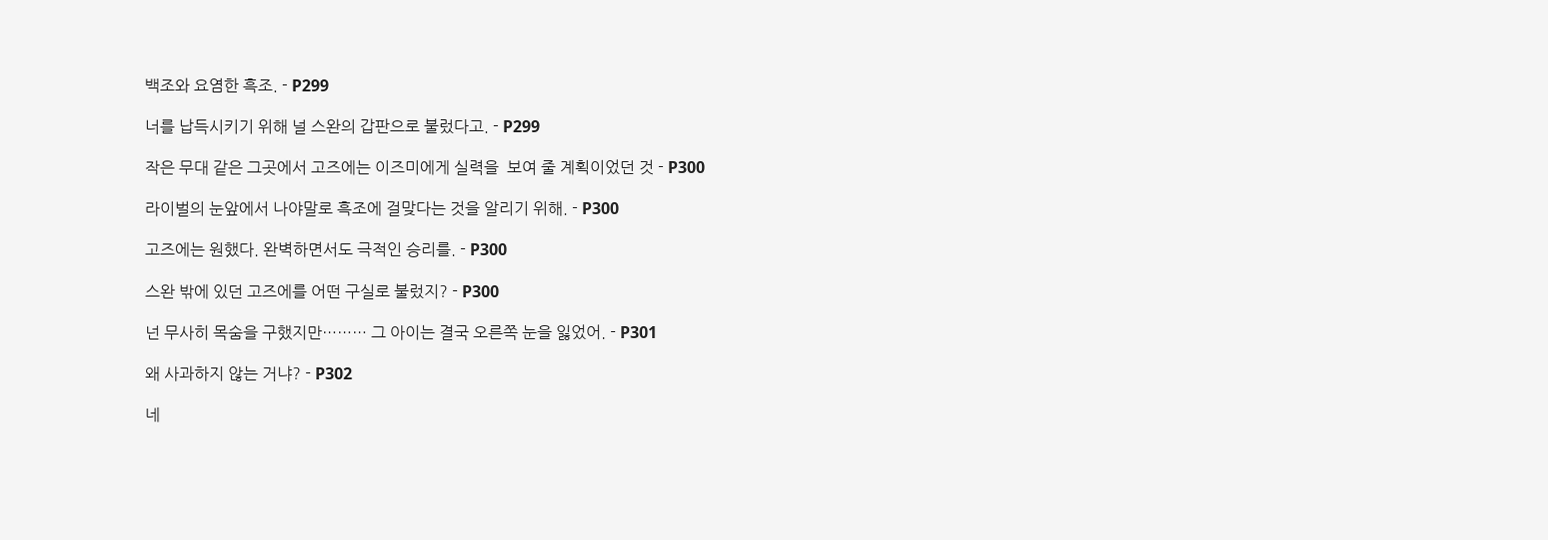백조와 요염한 흑조. - P299

너를 납득시키기 위해 널 스완의 갑판으로 불렀다고. - P299

작은 무대 같은 그곳에서 고즈에는 이즈미에게 실력을  보여 줄 계획이었던 것 - P300

라이벌의 눈앞에서 나야말로 흑조에 걸맞다는 것을 알리기 위해. - P300

고즈에는 원했다. 완벽하면서도 극적인 승리를. - P300

스완 밖에 있던 고즈에를 어떤 구실로 불렀지? - P300

넌 무사히 목숨을 구했지만……… 그 아이는 결국 오른쪽 눈을 잃었어. - P301

왜 사과하지 않는 거냐? - P302

네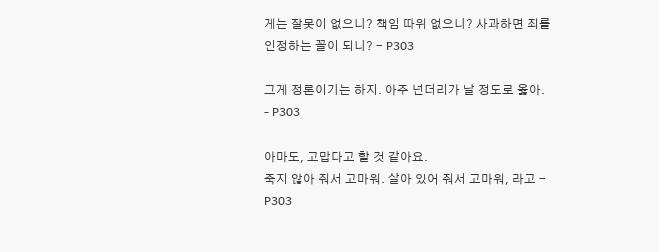게는 잘못이 없으니? 책임 따위 없으니? 사과하면 죄를 인정하는 꼴이 되니? - P303

그게 정론이기는 하지. 아주 넌더리가 날 정도로 옳아. - P303

아마도, 고맙다고 할 것 같아요.
죽지 않아 줘서 고마워. 살아 있어 줘서 고마워, 라고 - P303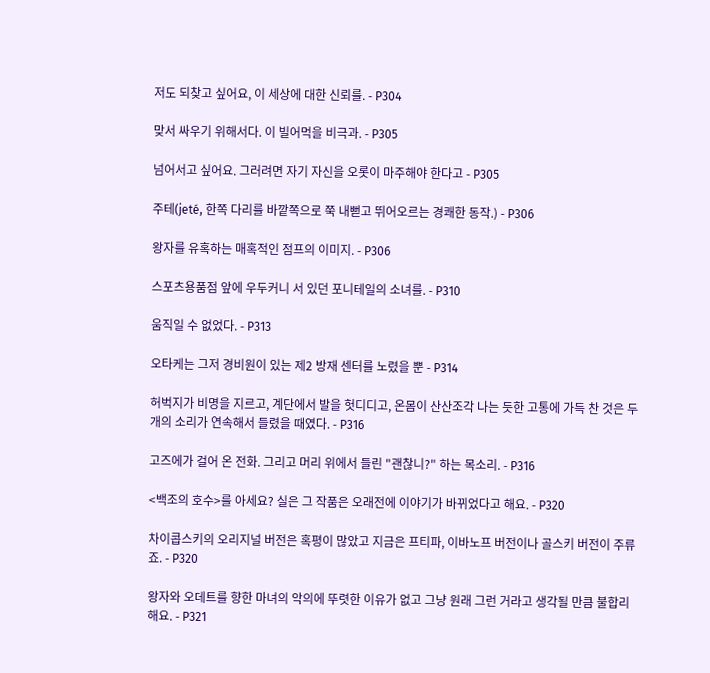저도 되찾고 싶어요, 이 세상에 대한 신뢰를. - P304

맞서 싸우기 위해서다. 이 빌어먹을 비극과. - P305

넘어서고 싶어요. 그러려면 자기 자신을 오롯이 마주해야 한다고 - P305

주테(jeté, 한쪽 다리를 바깥쪽으로 쭉 내뻗고 뛰어오르는 경쾌한 동작.) - P306

왕자를 유혹하는 매혹적인 점프의 이미지. - P306

스포츠용품점 앞에 우두커니 서 있던 포니테일의 소녀를. - P310

움직일 수 없었다. - P313

오타케는 그저 경비원이 있는 제2 방재 센터를 노렸을 뿐 - P314

허벅지가 비명을 지르고, 계단에서 발을 헛디디고, 온몸이 산산조각 나는 듯한 고통에 가득 찬 것은 두 개의 소리가 연속해서 들렸을 때였다. - P316

고즈에가 걸어 온 전화. 그리고 머리 위에서 들린 "괜찮니?" 하는 목소리. - P316

<백조의 호수>를 아세요? 실은 그 작품은 오래전에 이야기가 바뀌었다고 해요. - P320

차이콥스키의 오리지널 버전은 혹평이 많았고 지금은 프티파, 이바노프 버전이나 골스키 버전이 주류죠. - P320

왕자와 오데트를 향한 마녀의 악의에 뚜렷한 이유가 없고 그냥 원래 그런 거라고 생각될 만큼 불합리해요. - P321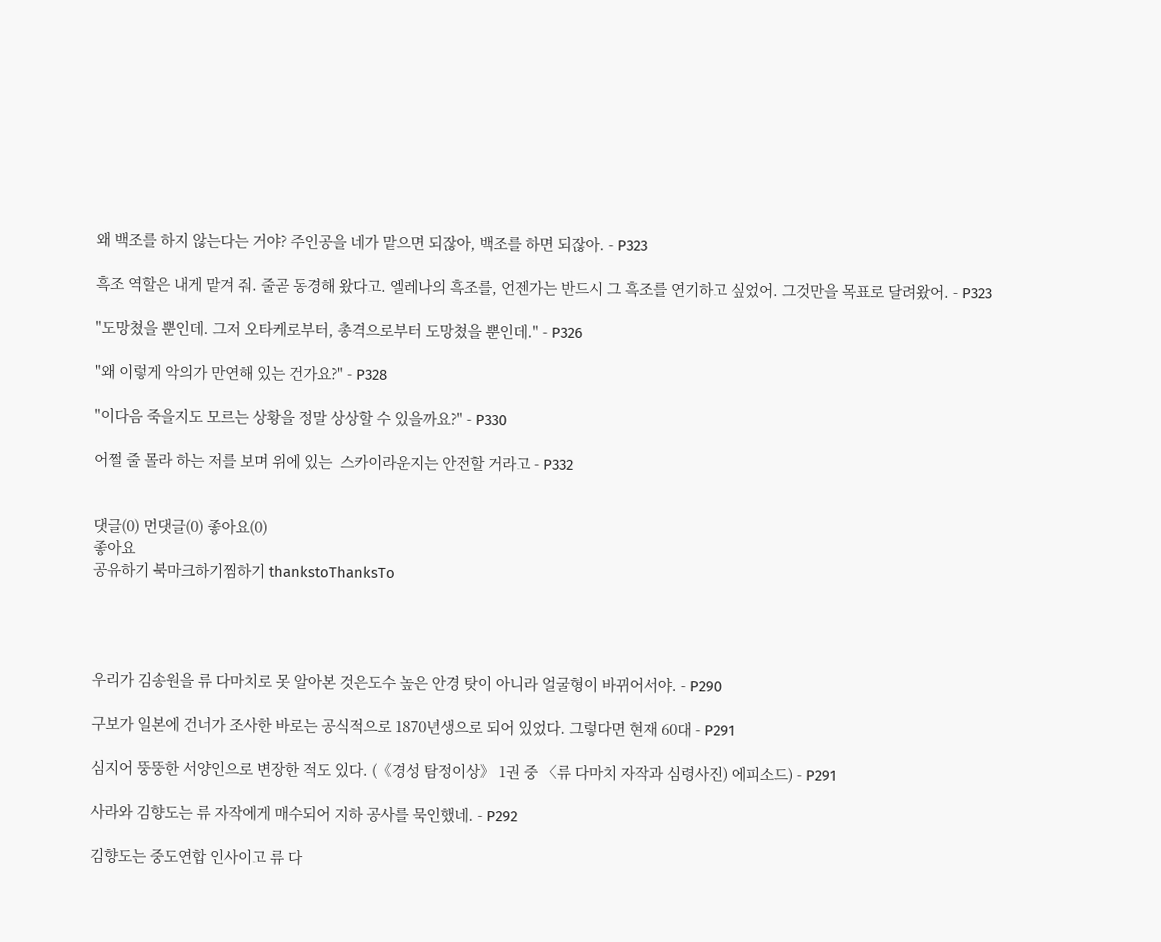왜 백조를 하지 않는다는 거야? 주인공을 네가 맡으면 되잖아, 백조를 하면 되잖아. - P323

흑조 역할은 내게 맡겨 줘. 줄곧 동경해 왔다고. 엘레나의 흑조를, 언젠가는 반드시 그 흑조를 연기하고 싶었어. 그것만을 목표로 달려왔어. - P323

"도망쳤을 뿐인데. 그저 오타케로부터, 총격으로부터 도망쳤을 뿐인데." - P326

"왜 이렇게 악의가 만연해 있는 건가요?" - P328

"이다음 죽을지도 모르는 상황을 정말 상상할 수 있을까요?" - P330

어쩔 줄 몰라 하는 저를 보며 위에 있는  스카이라운지는 안전할 거라고 - P332


댓글(0) 먼댓글(0) 좋아요(0)
좋아요
공유하기 북마크하기찜하기 thankstoThanksTo




우리가 김송원을 류 다마치로 못 알아본 것은도수 높은 안경 탓이 아니라 얼굴형이 바뀌어서야. - P290

구보가 일본에 건너가 조사한 바로는 공식적으로 1870년생으로 되어 있었다. 그렇다면 현재 60대 - P291

심지어 뚱뚱한 서양인으로 변장한 적도 있다. (《경성 탐정이상》 1권 중 〈류 다마치 자작과 심령사진) 에피소드) - P291

사라와 김향도는 류 자작에게 매수되어 지하 공사를 묵인했네. - P292

김향도는 중도연합 인사이고 류 다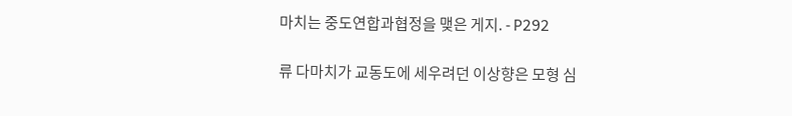마치는 중도연합과협정을 맺은 게지. - P292

류 다마치가 교동도에 세우려던 이상향은 모형 심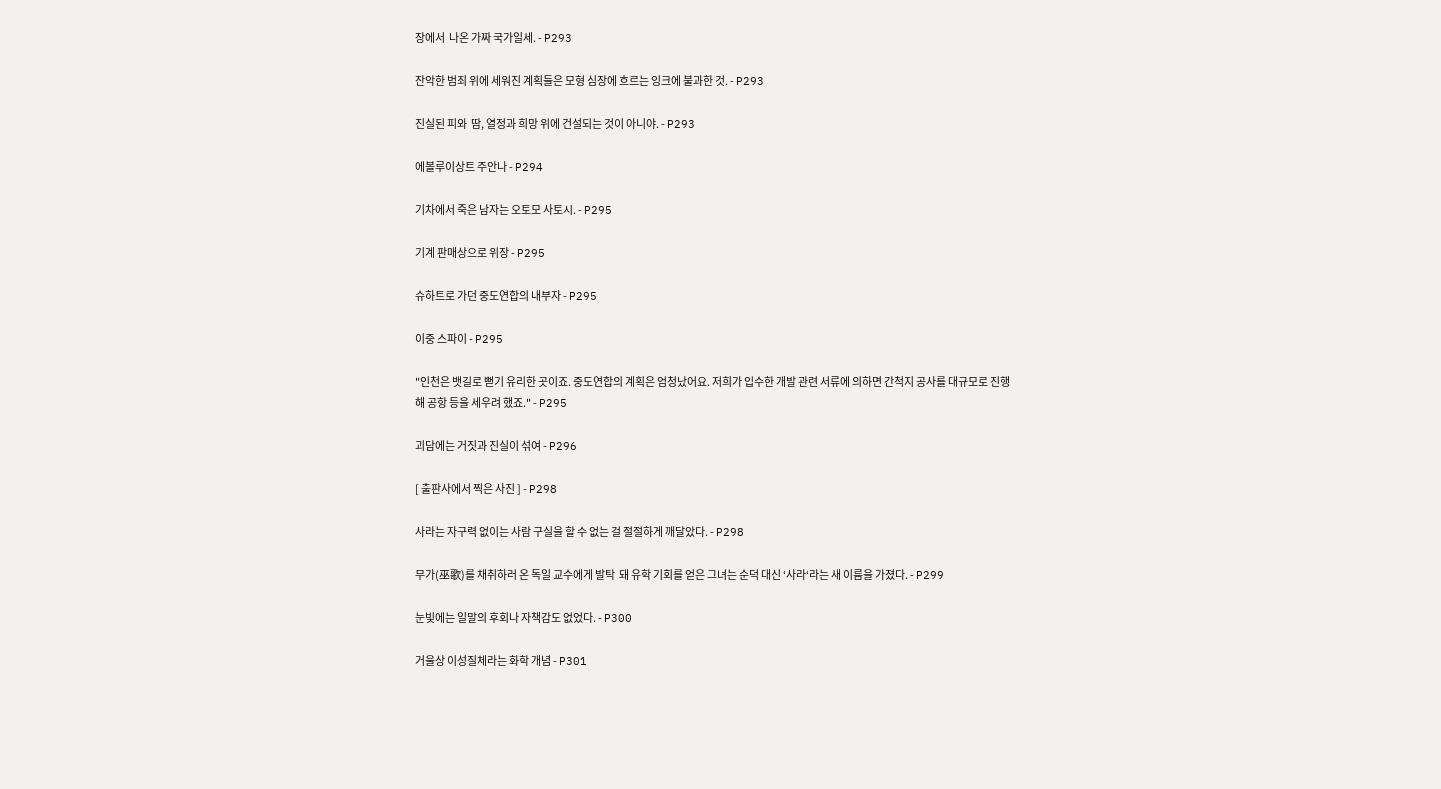장에서  나온 가짜 국가일세. - P293

잔악한 범죄 위에 세워진 계획들은 모형 심장에 흐르는 잉크에 불과한 것. - P293

진실된 피와  땀, 열정과 희망 위에 건설되는 것이 아니야. - P293

에볼루이상트 주안나 - P294

기차에서 죽은 남자는 오토모 사토시. - P295

기계 판매상으로 위장 - P295

슈하트로 가던 중도연합의 내부자 - P295

이중 스파이 - P295

"인천은 뱃길로 뻗기 유리한 곳이죠. 중도연합의 계획은 엄청났어요. 저희가 입수한 개발 관련 서류에 의하면 간척지 공사를 대규모로 진행해 공항 등을 세우려 했죠." - P295

괴담에는 거짓과 진실이 섞여 - P296

[ 출판사에서 찍은 사진 ] - P298

사라는 자구력 없이는 사람 구실을 할 수 없는 걸 절절하게 깨달았다. - P298

무가(巫歌)를 채취하러 온 독일 교수에게 발탁  돼 유학 기회를 얻은 그녀는 순덕 대신 ‘사라‘라는 새 이름을 가졌다. - P299

눈빛에는 일말의 후회나 자책감도 없었다. - P300

거울상 이성질체라는 화학 개념 - P301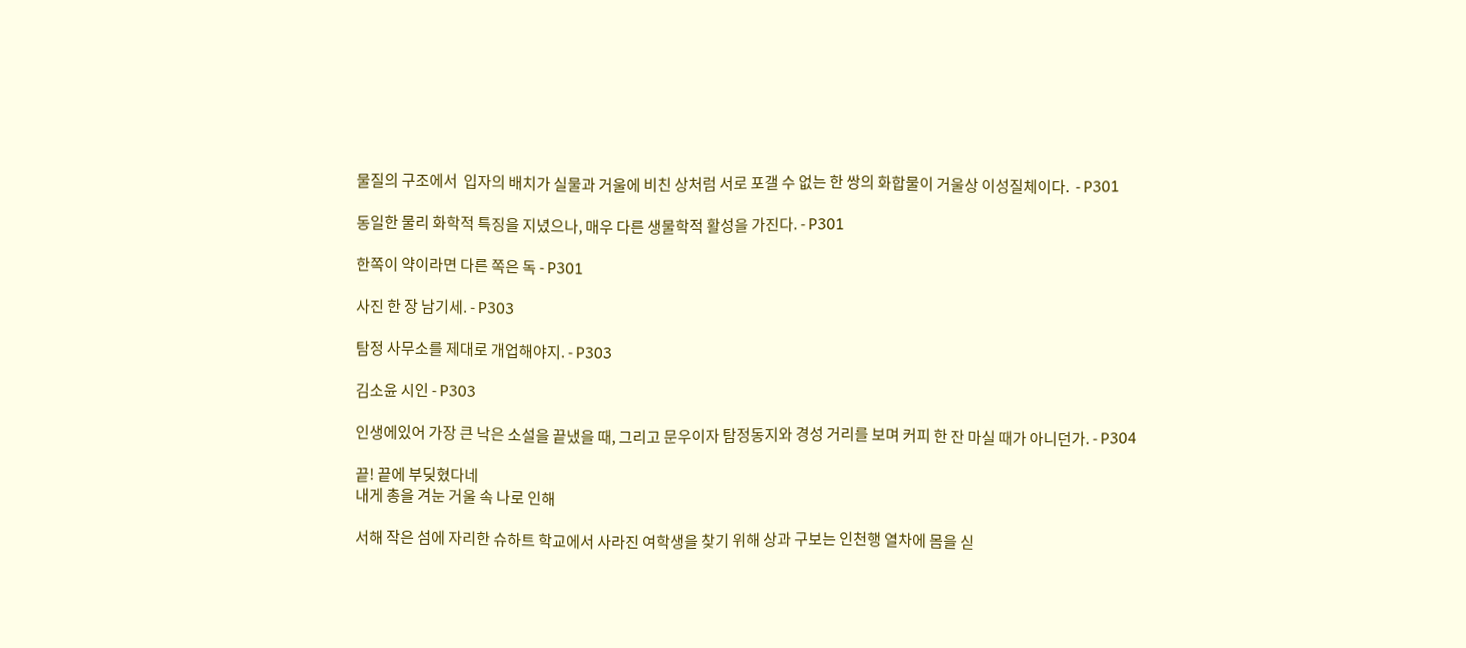물질의 구조에서  입자의 배치가 실물과 거울에 비친 상처럼 서로 포갤 수 없는 한 쌍의 화합물이 거울상 이성질체이다.  - P301

동일한 물리 화학적 특징을 지녔으나, 매우 다른 생물학적 활성을 가진다. - P301

한쪽이 약이라면 다른 쪽은 독 - P301

사진 한 장 남기세. - P303

탐정 사무소를 제대로 개업해야지. - P303

김소윤 시인 - P303

인생에있어 가장 큰 낙은 소설을 끝냈을 때, 그리고 문우이자 탐정동지와 경성 거리를 보며 커피 한 잔 마실 때가 아니던가. - P304

끝! 끝에 부딪혔다네
내게 총을 겨눈 거울 속 나로 인해

서해 작은 섬에 자리한 슈하트 학교에서 사라진 여학생을 찾기 위해 상과 구보는 인천행 열차에 몸을 싣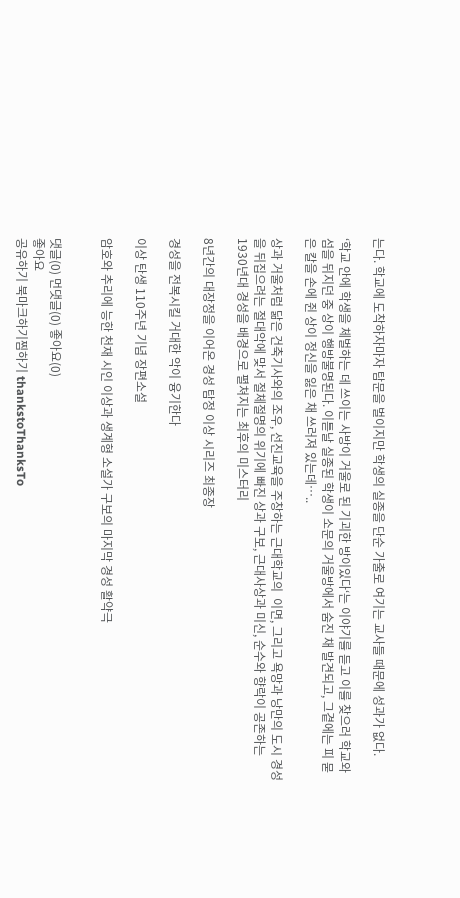는다. 학교에 도착하자마자 탐문을 벌이지만 학생의 실종을 단순 가출로 여기는 교사들 때문에 성과가 없다.

‘학교 안에 학생을 체벌하는 데 쓰이는 사방이 거울로 된 기괴한 방이있다‘는 이야기를 듣고 이를 찾으러 학교와 섬을 뒤지던 중 상이 행방불명된다. 이튿날 실종된 학생이 소문의 거울방에서 숨진 채 발견되고, 그곁에는 피 묻은 칼을 손에 쥔 상이 정신을 잃은 채 쓰러져 있는데…..

상과 거울처럼 닮은 건축기사와의 조우, 선진교육을 주창하는 근대학교의  이면, 그리고 욕망과 낭만의 도시 경성을 뒤집으려는 절대악에 맞서 절체절명의 위기에 빠진 상과 구보, 근대사상과 미신, 순수와 향락이 공존하는1930년대 경성을 배경으로 펼쳐지는 최후의 미스터리

8년간의 대장정을 이어온 경성 탐정 이상 시리즈 최종장

경성을 전복시킬 거대한 악이 융기한다

이상 탄생 110주년 기념 장편소설

암호와 추리에 능한 천재 시인 이상과 생계형 소설가 구보의 마지막 경성 활약극


댓글(0) 먼댓글(0) 좋아요(0)
좋아요
공유하기 북마크하기찜하기 thankstoThanksTo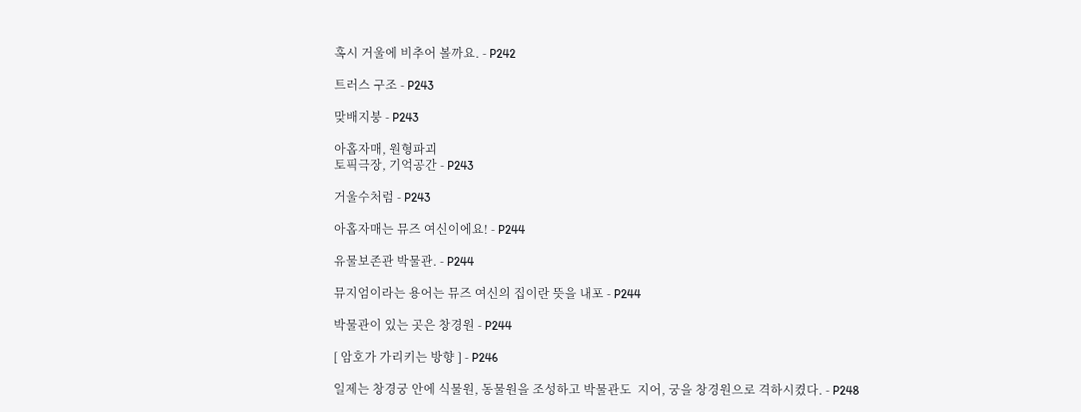혹시 거울에 비추어 볼까요. - P242

트러스 구조 - P243

맞배지붕 - P243

아홉자매, 원형파괴
토픽극장, 기억공간 - P243

거울수처럼 - P243

아홉자매는 뮤즈 여신이에요! - P244

유물보존관 박물관. - P244

뮤지엄이라는 용어는 뮤즈 여신의 집이란 뜻을 내포 - P244

박물관이 있는 곳은 창경원 - P244

[ 암호가 가리키는 방향 ] - P246

일제는 창경궁 안에 식물원, 동물원을 조성하고 박물관도  지어, 궁을 창경원으로 격하시켰다. - P248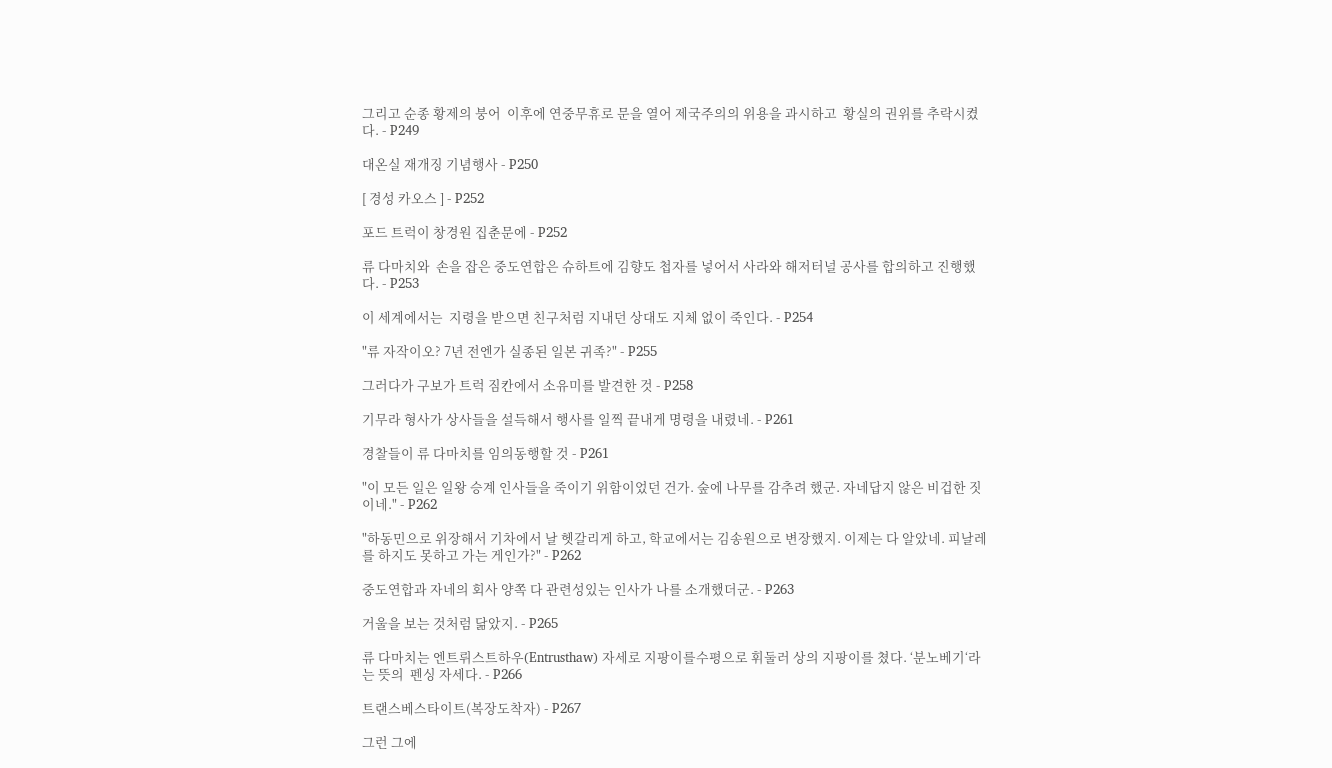그리고 순종 황제의 붕어  이후에 연중무휴로 문을 열어 제국주의의 위용을 과시하고  황실의 권위를 추락시켰다. - P249

대온실 재개징 기념행사 - P250

[ 경성 카오스 ] - P252

포드 트럭이 창경원 집춘문에 - P252

류 다마치와  손을 잡은 중도연합은 슈하트에 김향도 첩자를 넣어서 사라와 해저터널 공사를 합의하고 진행했다. - P253

이 세계에서는  지령을 받으면 친구처럼 지내던 상대도 지체 없이 죽인다. - P254

"류 자작이오? 7년 전엔가 실종된 일본 귀족?" - P255

그러다가 구보가 트럭 짐칸에서 소유미를 발견한 것 - P258

기무라 형사가 상사들을 설득해서 행사를 일찍 끝내게 명령을 내렸네. - P261

경찰들이 류 다마치를 임의동행할 것 - P261

"이 모든 일은 일왕 승계 인사들을 죽이기 위함이었던 건가. 숲에 나무를 감추려 했군. 자네답지 않은 비겁한 짓이네." - P262

"하동민으로 위장해서 기차에서 날 헷갈리게 하고, 학교에서는 김송원으로 변장했지. 이제는 다 알았네. 피날레를 하지도 못하고 가는 게인가?" - P262

중도연합과 자네의 회사 양쪽 다 관련성있는 인사가 나를 소개했더군. - P263

거울을 보는 것처럼 닮았지. - P265

류 다마치는 엔트뤼스트하우(Entrusthaw) 자세로 지팡이를수평으로 휘둘러 상의 지팡이를 쳤다. ‘분노베기‘라는 뜻의  펜싱 자세다. - P266

트랜스베스타이트(복장도착자) - P267

그런 그에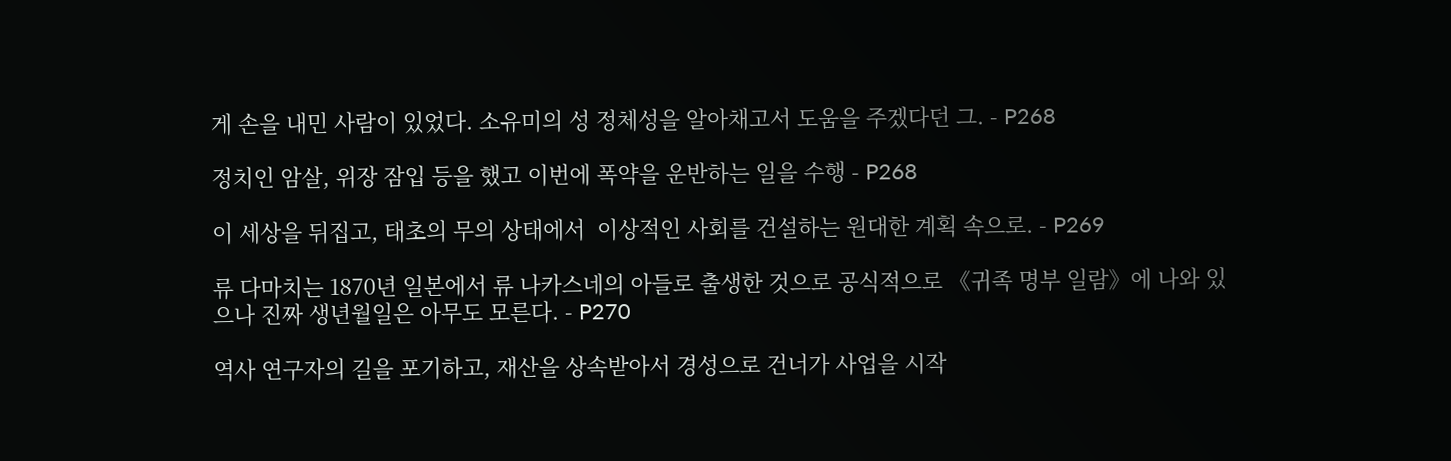게 손을 내민 사람이 있었다. 소유미의 성 정체성을 알아채고서 도움을 주겠다던 그. - P268

정치인 암살, 위장 잠입 등을 했고 이번에 폭약을 운반하는 일을 수행 - P268

이 세상을 뒤집고, 태초의 무의 상태에서  이상적인 사회를 건설하는 원대한 계획 속으로. - P269

류 다마치는 1870년 일본에서 류 나카스네의 아들로 출생한 것으로 공식적으로 《귀족 명부 일람》에 나와 있으나 진짜 생년월일은 아무도 모른다. - P270

역사 연구자의 길을 포기하고, 재산을 상속받아서 경성으로 건너가 사업을 시작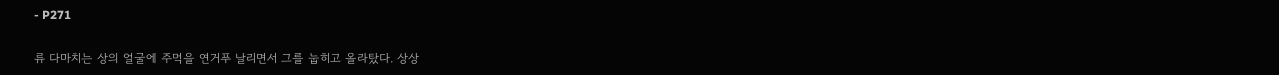- P271

류 다마치는 상의 얼굴에 주먹을 연거푸 날리면서 그를 눕히고 올라탔다. 상상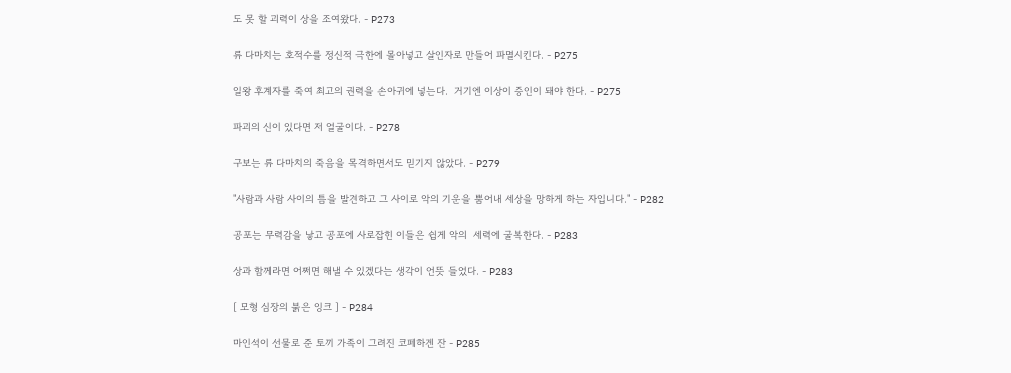도 못 할 괴력이 상을 조여왔다. - P273

류 다마치는 호적수를 정신적 극한에 몰아넣고 살인자로 만들어 파멸시킨다. - P275

일왕 후계자를 죽여 최고의 권력을 손아귀에 넣는다.  거기엔 이상이 증인이 돼야 한다. - P275

파괴의 신이 있다면 저 얼굴이다. - P278

구보는 류 다마치의 죽음을 목격하면서도 믿기지 않았다. - P279

"사람과 사람 사이의 틈을 발견하고 그 사이로 악의 기운을 뿜어내 세상을 망하게 하는 자입니다." - P282

공포는 무력감을 낳고 공포에 사로잡힌 이들은 쉽게 악의  세력에 굴복한다. - P283

상과 함께라면 어쩌면 해낼 수 있겠다는 생각이 언뜻 들었다. - P283

[ 모형 심장의 붉은 잉크 ] - P284

마인석이 선물로 준 토끼 가족이 그려진 코페하겐 잔 - P285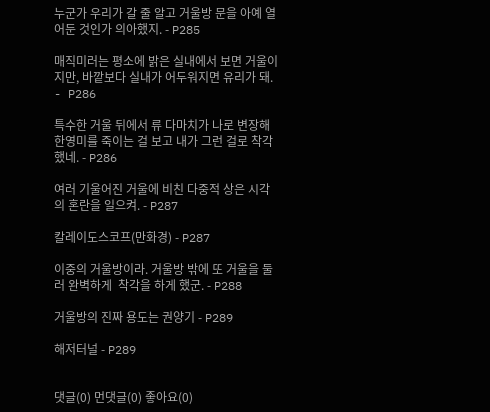누군가 우리가 갈 줄 알고 거울방 문을 아예 열어둔 것인가 의아했지. - P285

매직미러는 평소에 밝은 실내에서 보면 거울이지만, 바깥보다 실내가 어두워지면 유리가 돼. - P286

특수한 거울 뒤에서 류 다마치가 나로 변장해 한영미를 죽이는 걸 보고 내가 그런 걸로 착각했네. - P286

여러 기울어진 거울에 비친 다중적 상은 시각의 혼란을 일으켜. - P287

칼레이도스코프(만화경) - P287

이중의 거울방이라. 거울방 밖에 또 거울을 둘러 완벽하게  착각을 하게 했군. - P288

거울방의 진짜 용도는 권양기 - P289

해저터널 - P289


댓글(0) 먼댓글(0) 좋아요(0)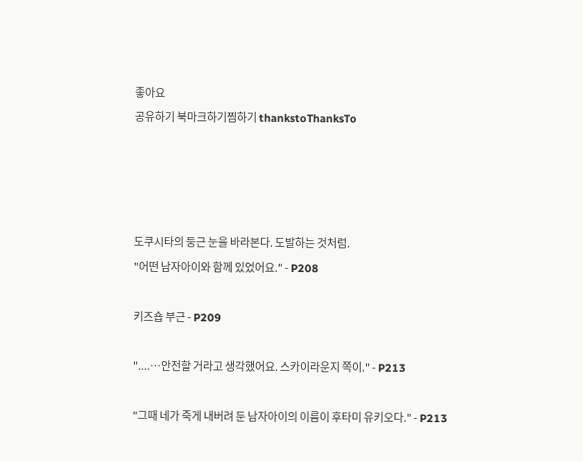좋아요
공유하기 북마크하기찜하기 thankstoThanksTo




도쿠시타의 둥근 눈을 바라본다. 도발하는 것처럼.
"어떤 남자아이와 함께 있었어요." - P208

키즈숍 부근 - P209

"....…안전할 거라고 생각했어요. 스카이라운지 쪽이." - P213

"그때 네가 죽게 내버려 둔 남자아이의 이름이 후타미 유키오다." - P213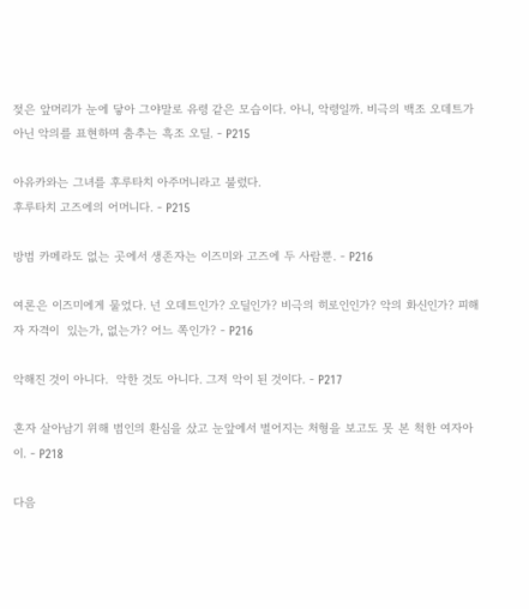젖은 앞머리가 눈에 닿아 그야말로 유령 같은 모습이다. 아니, 악령일까. 비극의 백조 오데트가 아닌 악의를 표현하며 춤추는 흑조 오딜. - P215

아유카와는 그녀를 후루타치 아주머니라고 불렀다.
후루타치 고즈에의 어머니다. - P215

방범 카메라도 없는 곳에서 생존자는 이즈미와 고즈에 두 사람뿐. - P216

여론은 이즈미에게 물었다. 넌 오데트인가? 오딜인가? 비극의 히로인인가? 악의 화신인가? 피해자 자격이  있는가, 없는가? 어느 쪽인가? - P216

악해진 것이 아니다.  악한 것도 아니다. 그저 악이 된 것이다. - P217

혼자 살아남기 위해 범인의 환심을 샀고 눈앞에서 벌어지는 처형을 보고도 못 본 척한 여자아이. - P218

다음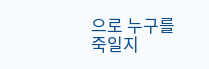으로 누구를 죽일지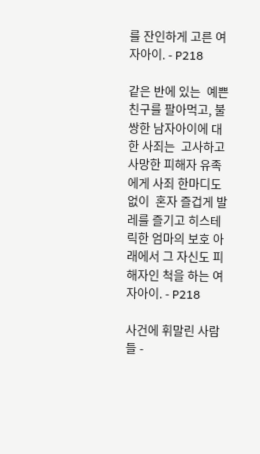를 잔인하게 고른 여자아이. - P218

같은 반에 있는  예쁜 친구를 팔아먹고, 불쌍한 남자아이에 대한 사죄는  고사하고 사망한 피해자 유족에게 사죄 한마디도 없이  혼자 즐겁게 발레를 즐기고 히스테릭한 엄마의 보호 아래에서 그 자신도 피해자인 척을 하는 여자아이. - P218

사건에 휘말린 사람들 -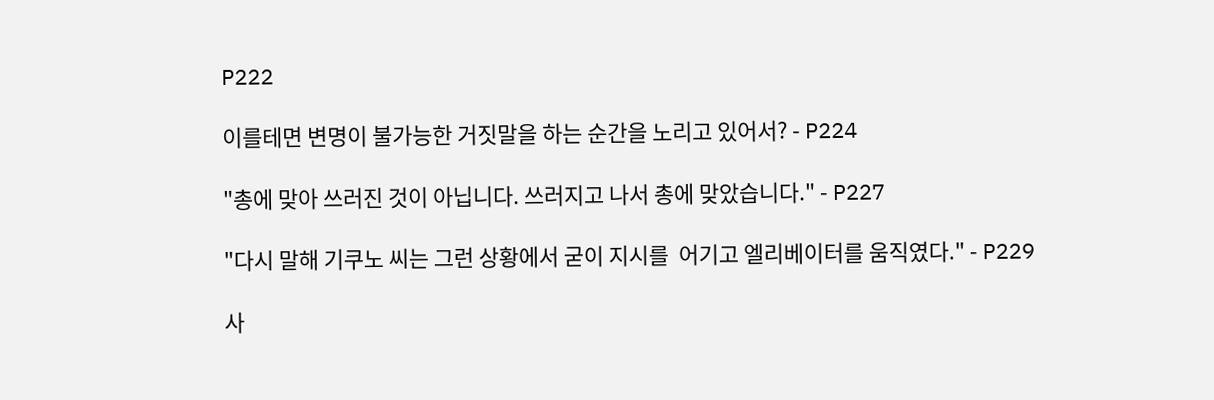P222

이를테면 변명이 불가능한 거짓말을 하는 순간을 노리고 있어서? - P224

"총에 맞아 쓰러진 것이 아닙니다. 쓰러지고 나서 총에 맞았습니다." - P227

"다시 말해 기쿠노 씨는 그런 상황에서 굳이 지시를  어기고 엘리베이터를 움직였다." - P229

사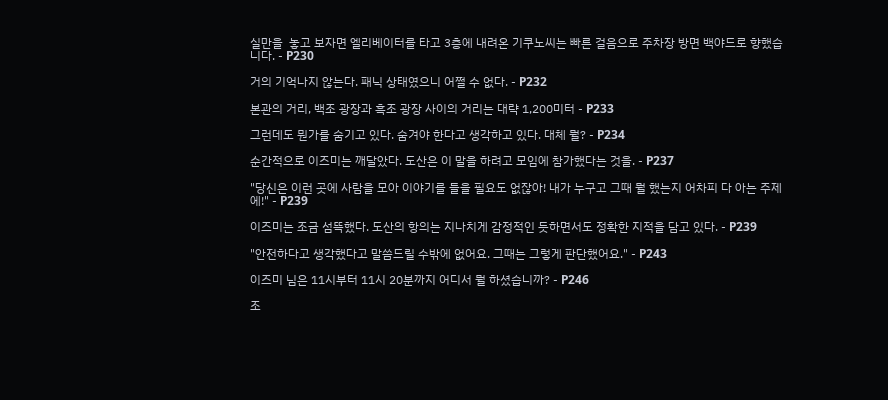실만을  놓고 보자면 엘리베이터를 타고 3층에 내려온 기쿠노씨는 빠른 걸음으로 주차장 방면 백야드로 향했습니다. - P230

거의 기억나지 않는다. 패닉 상태였으니 어쩔 수 없다. - P232

본관의 거리, 백조 광장과 흑조 광장 사이의 거리는 대략 1,200미터 - P233

그런데도 뭔가를 숨기고 있다. 숨겨야 한다고 생각하고 있다. 대체 뭘? - P234

순간적으로 이즈미는 깨달았다. 도산은 이 말을 하려고 모임에 참가했다는 것을. - P237

"당신은 이런 곳에 사람을 모아 이야기를 들을 필요도 없잖아! 내가 누구고 그때 뭘 했는지 어차피 다 아는 주제에!" - P239

이즈미는 조금 섬뜩했다. 도산의 항의는 지나치게 감정적인 듯하면서도 정확한 지적을 담고 있다. - P239

"안전하다고 생각했다고 말씀드릴 수밖에 없어요. 그때는 그렇게 판단했어요." - P243

이즈미 님은 11시부터 11시 20분까지 어디서 뭘 하셨습니까? - P246

조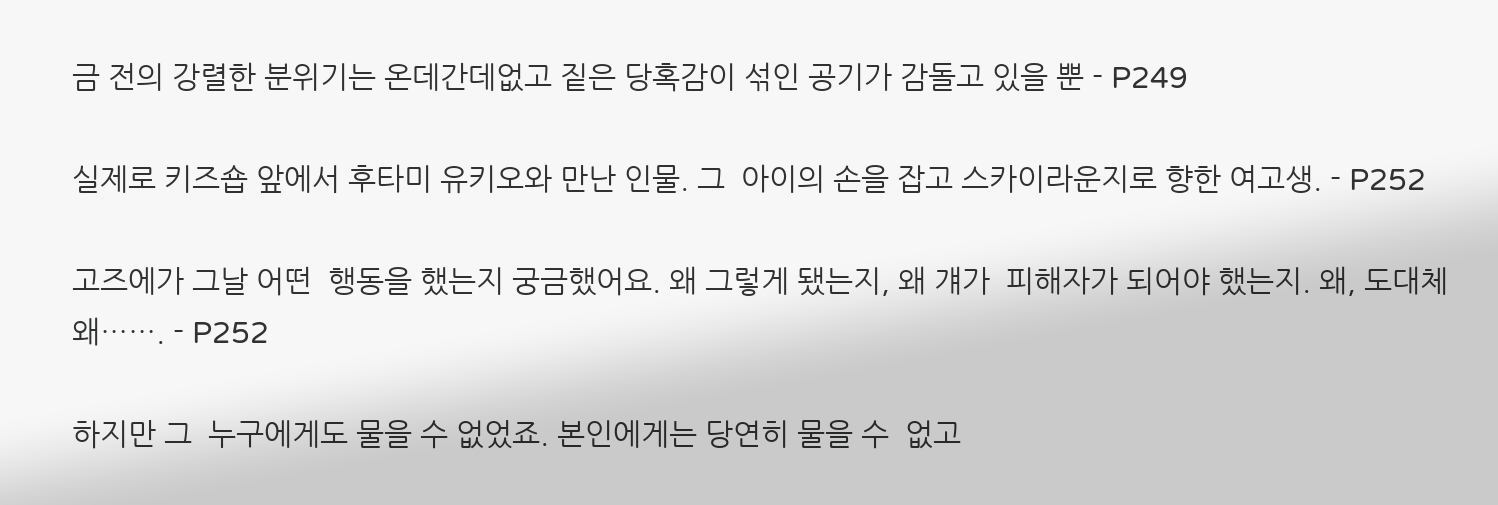금 전의 강렬한 분위기는 온데간데없고 짙은 당혹감이 섞인 공기가 감돌고 있을 뿐 - P249

실제로 키즈숍 앞에서 후타미 유키오와 만난 인물. 그  아이의 손을 잡고 스카이라운지로 향한 여고생. - P252

고즈에가 그날 어떤  행동을 했는지 궁금했어요. 왜 그렇게 됐는지, 왜 걔가  피해자가 되어야 했는지. 왜, 도대체 왜……. - P252

하지만 그  누구에게도 물을 수 없었죠. 본인에게는 당연히 물을 수  없고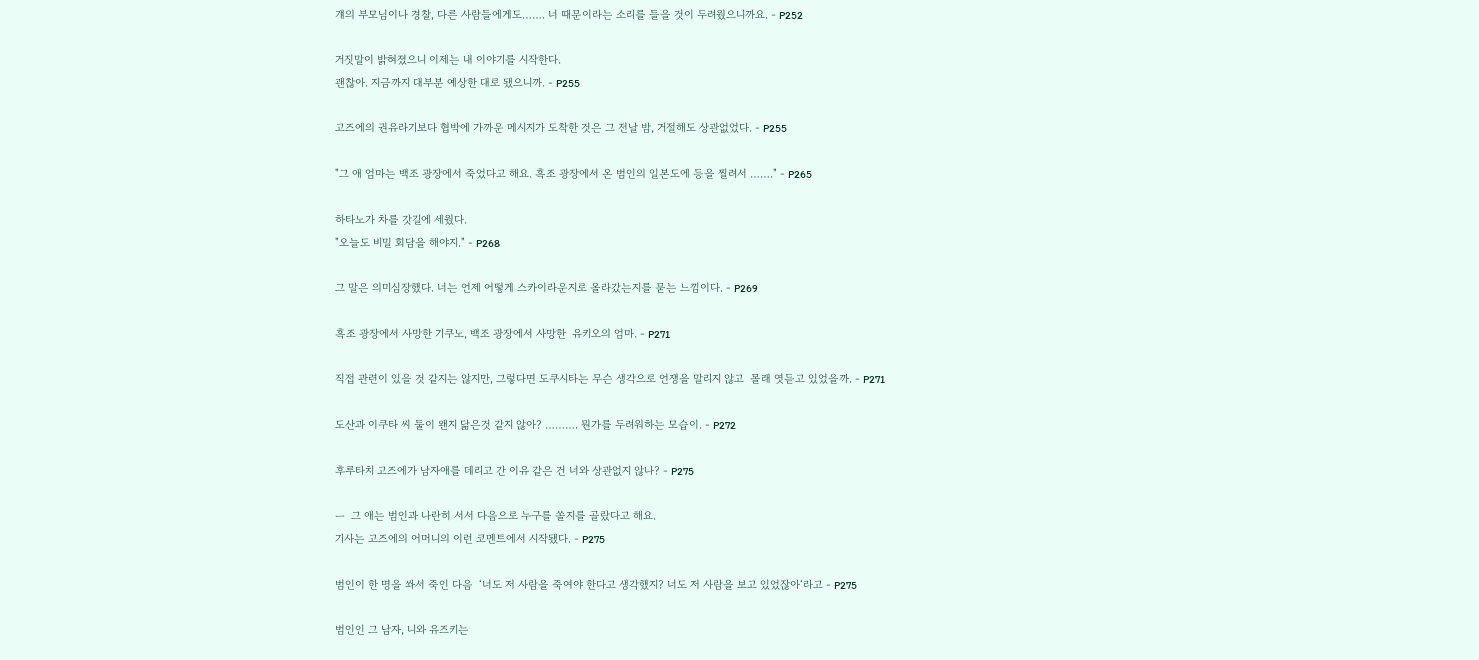걔의 부모님이나 경찰, 다른 사람들에게도……. 너 때문이라는 소리를 들을 것이 두려웠으니까요. - P252

거짓말이 밝혀졌으니 이제는 내 이야기를 시작한다.
괜찮아. 지금까지 대부분 예상한 대로 됐으니까. - P255

고즈에의 권유라기보다 협박에 가까운 메시지가 도착한 것은 그 전날 밤, 거절해도 상관없었다. - P255

"그 애 엄마는 백조 광장에서 죽었다고 해요. 흑조 광장에서 온 범인의 일본도에 등을 찔려서 ……." - P265

하타노가 차를 갓길에 세웠다.
"오늘도 비밀 회담을 해야지." - P268

그 말은 의미심장했다. 너는 언제 어떻게 스카이라운지로 올라갔는지를 묻는 느낌이다. - P269

흑조 광장에서 사망한 기쿠노, 백조 광장에서 사망한  유키오의 엄마. - P271

직접 관련이 있을 것 같지는 않지만, 그렇다면 도쿠시타는 무슨 생각으로 언쟁을 말리지 않고  몰래 엿듣고 있었을까. - P271

도산과 이쿠타 씨 둘이 왠지 닮은것 같지 않아? ………. 뭔가를 두려워하는 모습이. - P272

후루타치 고즈에가 남자애를 데리고 간 이유 같은 건 너와 상관없지 않나? - P275

ㅡ  그 애는 범인과 나란히 서서 다음으로 누구를 쏠지를 골랐다고 해요.
기사는 고즈에의 어머니의 이런 코멘트에서 시작됐다. - P275

범인이 한 명을 쏴서 죽인 다음  ‘너도 저 사람을 죽여야 한다고 생각했지? 너도 저 사람을 보고 있었잖아‘라고 - P275

범인인 그 남자, 니와 유즈키는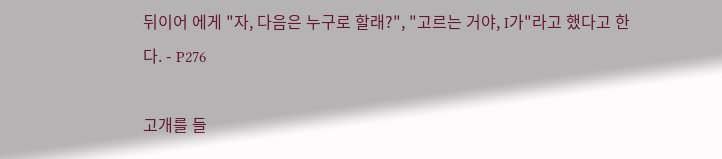뒤이어 에게 "자, 다음은 누구로 할래?", "고르는 거야, I가"라고 했다고 한다. - P276

고개를 들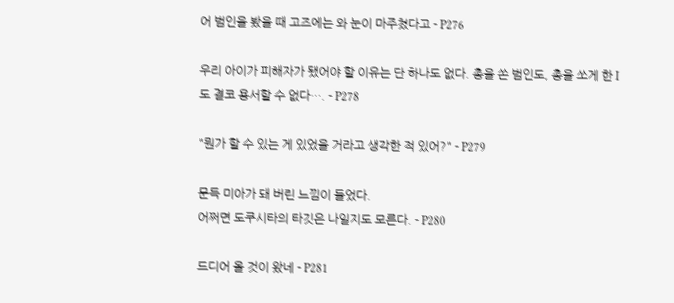어 범인을 봤을 때 고즈에는 와 눈이 마주쳤다고 - P276

우리 아이가 피해자가 됐어야 할 이유는 단 하나도 없다. 총을 쏜 범인도, 총을 쏘게 한 I도 결코 용서할 수 없다…. - P278

"뭔가 할 수 있는 게 있었을 거라고 생각한 적 있어?" - P279

문득 미아가 돼 버린 느낌이 들었다.
어쩌면 도쿠시타의 타깃은 나일지도 모른다. - P280

드디어 올 것이 왔네 - P281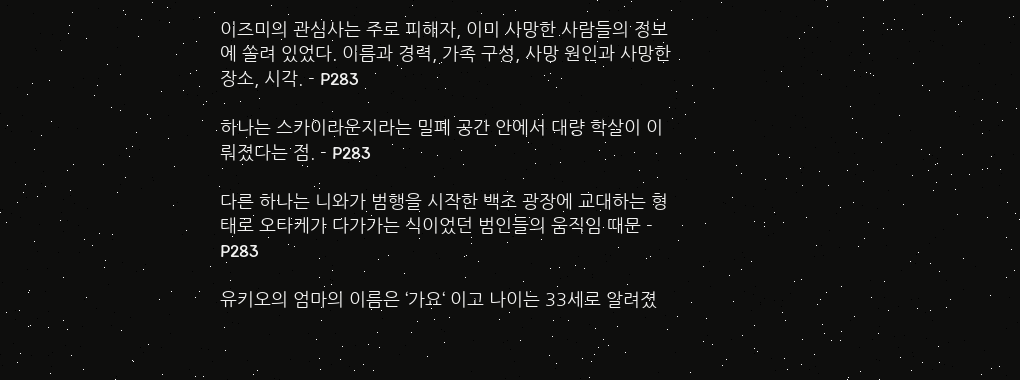이즈미의 관심사는 주로 피해자, 이미 사망한 사람들의 정보에 쏠려 있었다. 이름과 경력, 가족 구성, 사망 원인과 사망한 장소, 시각. - P283

하나는 스카이라운지라는 밀폐 공간 안에서 대량 학살이 이뤄졌다는 점. - P283

다른 하나는 니와가 범행을 시작한 백조 광장에 교대하는 형태로 오타케가 다가가는 식이었던 범인들의 움직임 때문 - P283

유키오의 엄마의 이름은 ‘가요‘ 이고 나이는 33세로 알려졌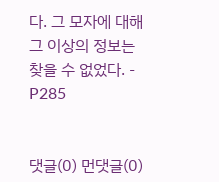다. 그 모자에 대해 그 이상의 정보는 찾을 수 없었다. - P285


댓글(0) 먼댓글(0)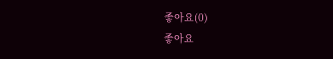좋아요(0)
좋아요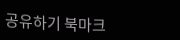공유하기 북마크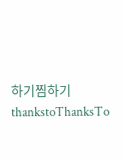하기찜하기 thankstoThanksTo